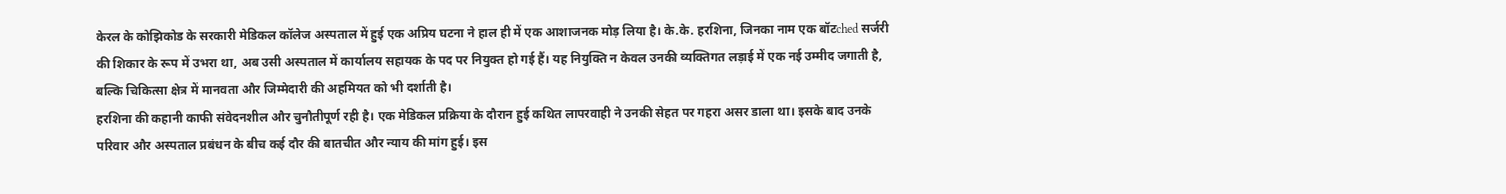केरल के कोझिकोड के सरकारी मेडिकल कॉलेज अस्पताल में हुई एक अप्रिय घटना ने हाल ही में एक आशाजनक मोड़ लिया है। के.के. हरशिना, जिनका नाम एक बॉटched सर्जरी की शिकार के रूप में उभरा था, अब उसी अस्पताल में कार्यालय सहायक के पद पर नियुक्त हो गई हैं। यह नियुक्ति न केवल उनकी व्यक्तिगत लड़ाई में एक नई उम्मीद जगाती है, बल्कि चिकित्सा क्षेत्र में मानवता और जिम्मेदारी की अहमियत को भी दर्शाती है।
हरशिना की कहानी काफी संवेदनशील और चुनौतीपूर्ण रही है। एक मेडिकल प्रक्रिया के दौरान हुई कथित लापरवाही ने उनकी सेहत पर गहरा असर डाला था। इसके बाद उनके परिवार और अस्पताल प्रबंधन के बीच कई दौर की बातचीत और न्याय की मांग हुई। इस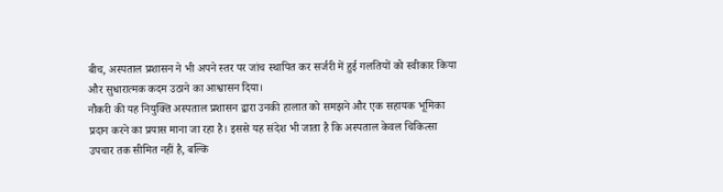बीच, अस्पताल प्रशासन ने भी अपने स्तर पर जांच स्थापित कर सर्जरी में हुई गलतियों को स्वीकार किया और सुधारात्मक कदम उठाने का आश्वासन दिया।
नौकरी की यह नियुक्ति अस्पताल प्रशासन द्वारा उनकी हालात को समझने और एक सहायक भूमिका प्रदान करने का प्रयास माना जा रहा है। इससे यह संदेश भी जाता है कि अस्पताल केवल चिकित्सा उपचार तक सीमित नहीं है, बल्कि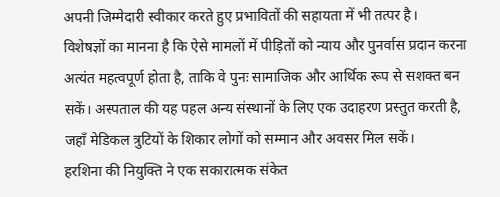अपनी जिम्मेदारी स्वीकार करते हुए प्रभावितों की सहायता में भी तत्पर है।
विशेषज्ञों का मानना है कि ऐसे मामलों में पीड़ितों को न्याय और पुनर्वास प्रदान करना अत्यंत महत्वपूर्ण होता है, ताकि वे पुनः सामाजिक और आर्थिक रूप से सशक्त बन सकें। अस्पताल की यह पहल अन्य संस्थानों के लिए एक उदाहरण प्रस्तुत करती है, जहाँ मेडिकल त्रुटियों के शिकार लोगों को सम्मान और अवसर मिल सकें।
हरशिना की नियुक्ति ने एक सकारात्मक संकेत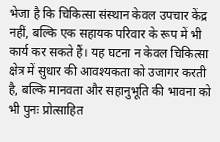भेजा है कि चिकित्सा संस्थान केवल उपचार केंद्र नहीं, बल्कि एक सहायक परिवार के रूप में भी कार्य कर सकते हैं। यह घटना न केवल चिकित्सा क्षेत्र में सुधार की आवश्यकता को उजागर करती है, बल्कि मानवता और सहानुभूति की भावना को भी पुनः प्रोत्साहित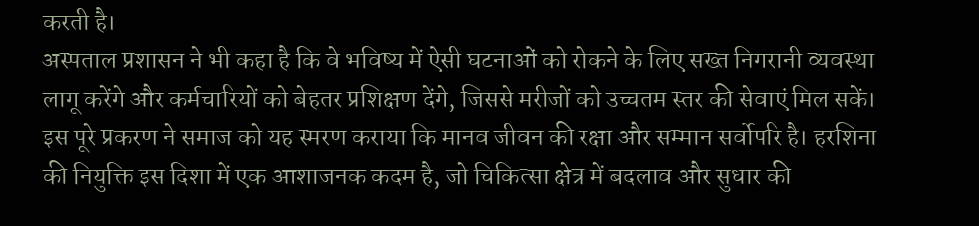करती है।
अस्पताल प्रशासन ने भी कहा है कि वे भविष्य में ऐसी घटनाओं को रोकने के लिए सख्त निगरानी व्यवस्था लागू करेंगे और कर्मचारियों को बेहतर प्रशिक्षण देंगे, जिससे मरीजों को उच्चतम स्तर की सेवाएं मिल सकें।
इस पूरे प्रकरण ने समाज को यह स्मरण कराया कि मानव जीवन की रक्षा और सम्मान सर्वोपरि है। हरशिना की नियुक्ति इस दिशा में एक आशाजनक कदम है, जो चिकित्सा क्षेत्र में बदलाव और सुधार की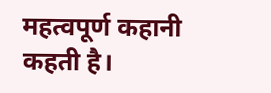महत्वपूर्ण कहानी कहती है।